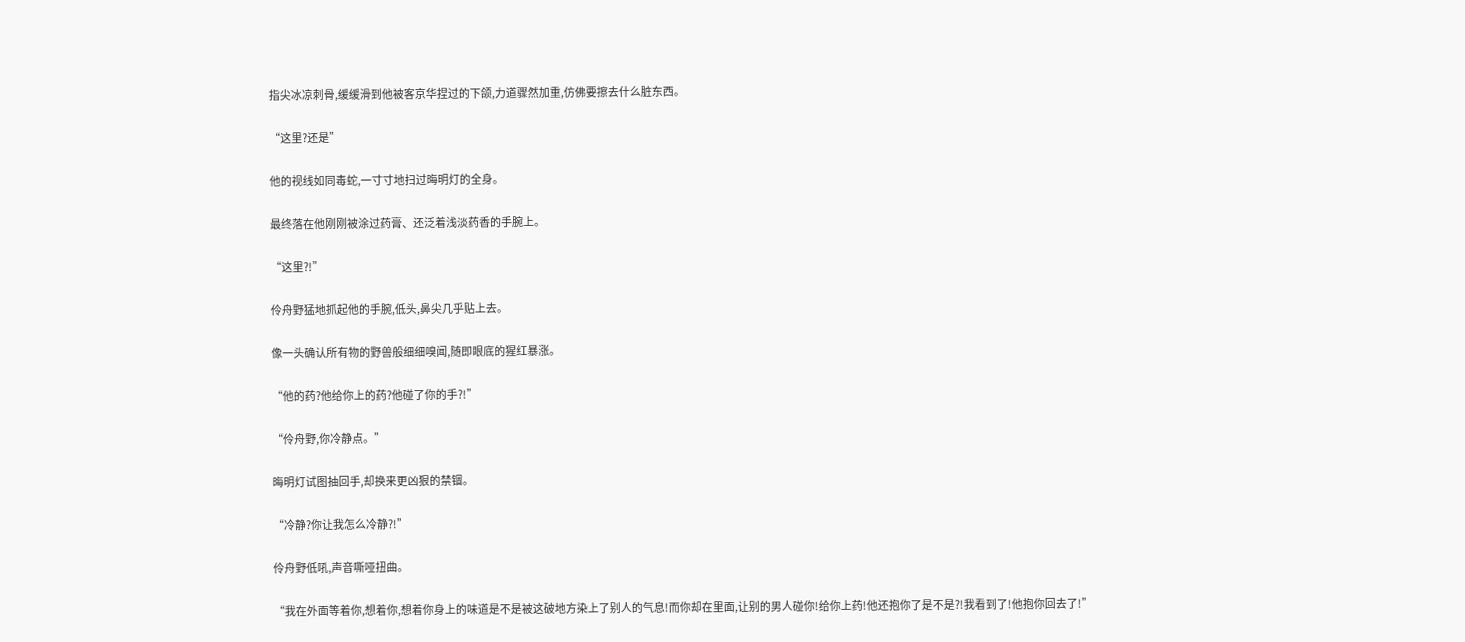指尖冰凉刺骨,缓缓滑到他被客京华捏过的下颌,力道骤然加重,仿佛要擦去什么脏东西。

“这里?还是”

他的视线如同毒蛇,一寸寸地扫过晦明灯的全身。

最终落在他刚刚被涂过药膏、还泛着浅淡药香的手腕上。

“这里?!”

伶舟野猛地抓起他的手腕,低头,鼻尖几乎贴上去。

像一头确认所有物的野兽般细细嗅闻,随即眼底的猩红暴涨。

“他的药?他给你上的药?他碰了你的手?!”

“伶舟野,你冷静点。”

晦明灯试图抽回手,却换来更凶狠的禁锢。

“冷静?你让我怎么冷静?!”

伶舟野低吼,声音嘶哑扭曲。

“我在外面等着你,想着你,想着你身上的味道是不是被这破地方染上了别人的气息!而你却在里面,让别的男人碰你!给你上药!他还抱你了是不是?!我看到了!他抱你回去了!”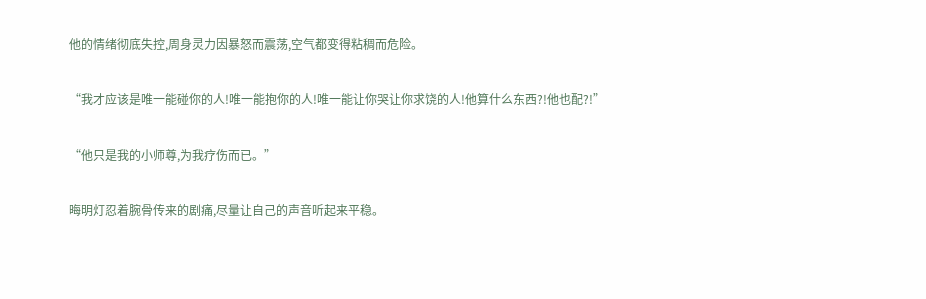他的情绪彻底失控,周身灵力因暴怒而震荡,空气都变得粘稠而危险。

“我才应该是唯一能碰你的人!唯一能抱你的人!唯一能让你哭让你求饶的人!他算什么东西?!他也配?!”

“他只是我的小师尊,为我疗伤而已。”

晦明灯忍着腕骨传来的剧痛,尽量让自己的声音听起来平稳。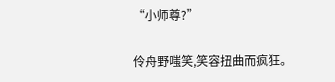“小师尊?”

伶舟野嗤笑,笑容扭曲而疯狂。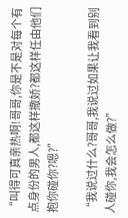“叫得可真亲热啊!哥哥,你是不是对每个有点身份的男人,都这样撒娇?都这样任由他们抱你碰你?嗯?”

“我说过什么?哥哥,我说过如果让我看到别人碰你,我会怎么做?”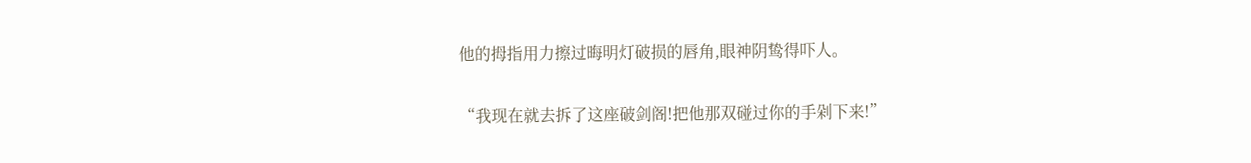他的拇指用力擦过晦明灯破损的唇角,眼神阴鸷得吓人。

“我现在就去拆了这座破剑阁!把他那双碰过你的手剁下来!”